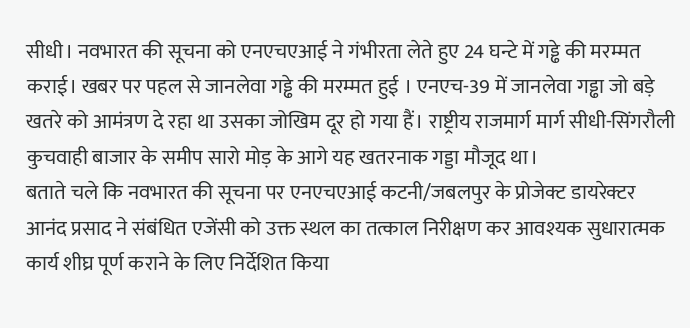सीधी। नवभारत की सूचना को एनएचएआई ने गंभीरता लेते हुए 24 घन्टे में गड्ढे की मरम्मत कराई। खबर पर पहल से जानलेवा गड्ढे की मरम्मत हुई । एनएच-39 में जानलेवा गड्ढा जो बड़े खतरे को आमंत्रण दे रहा था उसका जोखिम दूर हो गया हैं। राष्ट्रीय राजमार्ग मार्ग सीधी-सिंगरौली कुचवाही बाजार के समीप सारो मोड़ के आगे यह खतरनाक गड्डा मौजूद था।
बताते चले कि नवभारत की सूचना पर एनएचएआई कटनी/जबलपुर के प्रोजेक्ट डायरेक्टर आनंद प्रसाद ने संबंधित एजेंसी को उक्त स्थल का तत्काल निरीक्षण कर आवश्यक सुधारात्मक कार्य शीघ्र पूर्ण कराने के लिए निर्देशित किया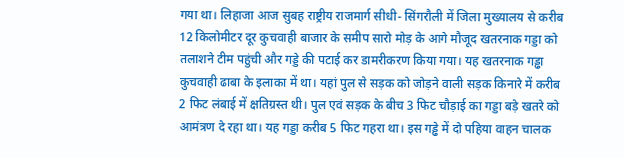गया था। लिहाजा आज सुबह राष्ट्रीय राजमार्ग सीधी- सिंगरौली में जिला मुख्यालय से करीब 12 किलोमीटर दूर कुचवाही बाजार के समीप सारो मोड़ के आगे मौजूद खतरनाक गड्डा को तलाशने टीम पहुंची और गड्डे की पटाई कर डामरीकरण किया गया। यह खतरनाक गड्ढा कुचवाही ढाबा के इलाका में था। यहां पुल से सड़क को जोड़ने वाली सड़क किनारे में करीब 2 फिट लंबाई में क्षतिग्रस्त थी। पुल एवं सड़क के बीच 3 फिट चौड़ाई का गड्डा बड़े खतरे को आमंत्रण दे रहा था। यह गड्डा करीब 5 फिट गहरा था। इस गड्ढे में दो पहिया वाहन चालक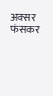अक्सर फंसकर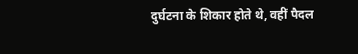दुर्घटना के शिकार होते थे, वहीं पैदल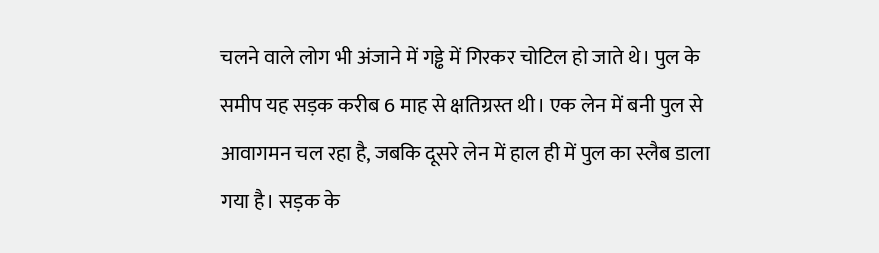चलने वाले लोग भी अंजाने में गड्ढे में गिरकर चोटिल हो जाते थे। पुल के समीप यह सड़क करीब 6 माह से क्षतिग्रस्त थी। एक लेन में बनी पुल से आवागमन चल रहा है, जबकि दूसरे लेन में हाल ही में पुल का स्लैब डाला गया है। सड़क के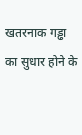खतरनाक गड्ढा का सुधार होने के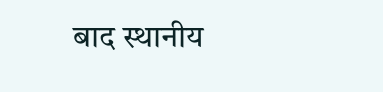बाद स्थानीय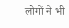लोगों ने भी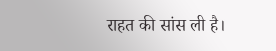राहत की सांस ली है।